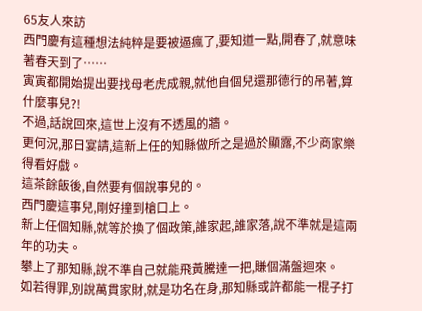65友人來訪
西門慶有這種想法純粹是要被逼瘋了,要知道一點,開春了,就意味著春天到了……
寅寅都開始提出要找母老虎成親,就他自個兒還那德行的吊著,算什麼事兒?!
不過,話說回來,這世上沒有不透風的牆。
更何況,那日宴請,這新上任的知縣做所之是過於顯露,不少商家樂得看好戲。
這茶餘飯後,自然要有個說事兒的。
西門慶這事兒,剛好撞到槍口上。
新上任個知縣,就等於換了個政策,誰家起,誰家落,說不準就是這兩年的功夫。
攀上了那知縣,說不準自己就能飛黃騰達一把,賺個滿盤迴來。
如若得罪,別說萬貫家財,就是功名在身,那知縣或許都能一棍子打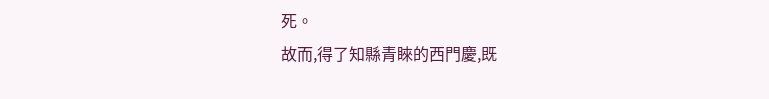死。
故而,得了知縣青睞的西門慶,既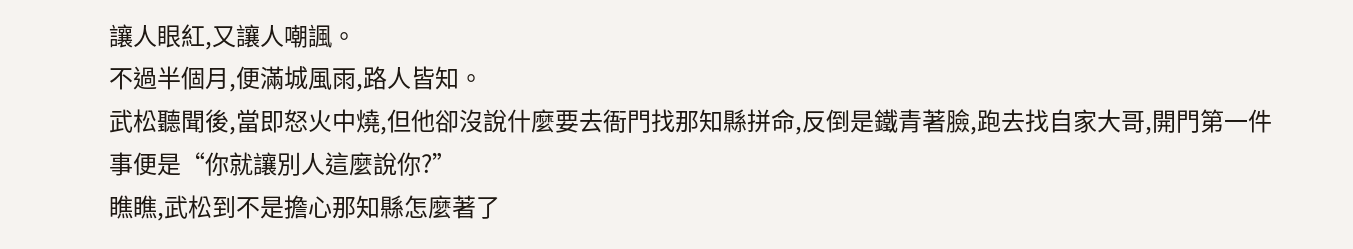讓人眼紅,又讓人嘲諷。
不過半個月,便滿城風雨,路人皆知。
武松聽聞後,當即怒火中燒,但他卻沒說什麼要去衙門找那知縣拼命,反倒是鐵青著臉,跑去找自家大哥,開門第一件事便是“你就讓別人這麼說你?”
瞧瞧,武松到不是擔心那知縣怎麼著了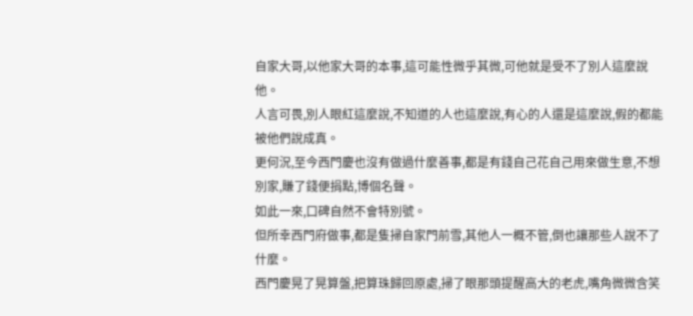自家大哥,以他家大哥的本事,這可能性微乎其微,可他就是受不了別人這麼說他。
人言可畏,別人眼紅這麼說,不知道的人也這麼說,有心的人還是這麼說,假的都能被他們說成真。
更何況,至今西門慶也沒有做過什麼善事,都是有錢自己花自己用來做生意,不想別家,賺了錢便捐點,博個名聲。
如此一來,口碑自然不會特別號。
但所幸西門府做事,都是隻掃自家門前雪,其他人一概不管,倒也讓那些人說不了什麼。
西門慶晃了晃算盤,把算珠歸回原處,掃了眼那頭提醒高大的老虎,嘴角微微含笑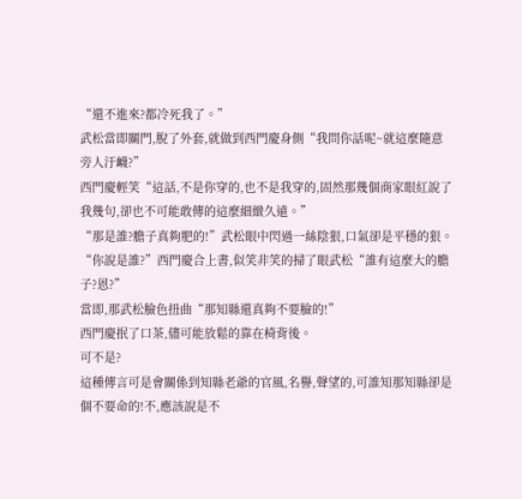“還不進來?都冷死我了。”
武松當即關門,脫了外套,就做到西門慶身側“我問你話呢~就這麼隨意旁人汙衊?”
西門慶輕笑“這話,不是你穿的,也不是我穿的,固然那幾個商家眼紅說了我幾句,卻也不可能敢傳的這麼細緻久遠。”
“那是誰?膽子真夠肥的!”武松眼中閃過一絲陰狠,口氣卻是平穩的狠。
“你說是誰?”西門慶合上書,似笑非笑的掃了眼武松“誰有這麼大的膽子?恩?”
當即,那武松臉色扭曲“那知縣還真夠不要臉的!”
西門慶抿了口茶,儘可能放鬆的靠在椅背後。
可不是?
這種傳言可是會關係到知縣老爺的官風,名譽,聲望的,可誰知那知縣卻是個不要命的!不,應該說是不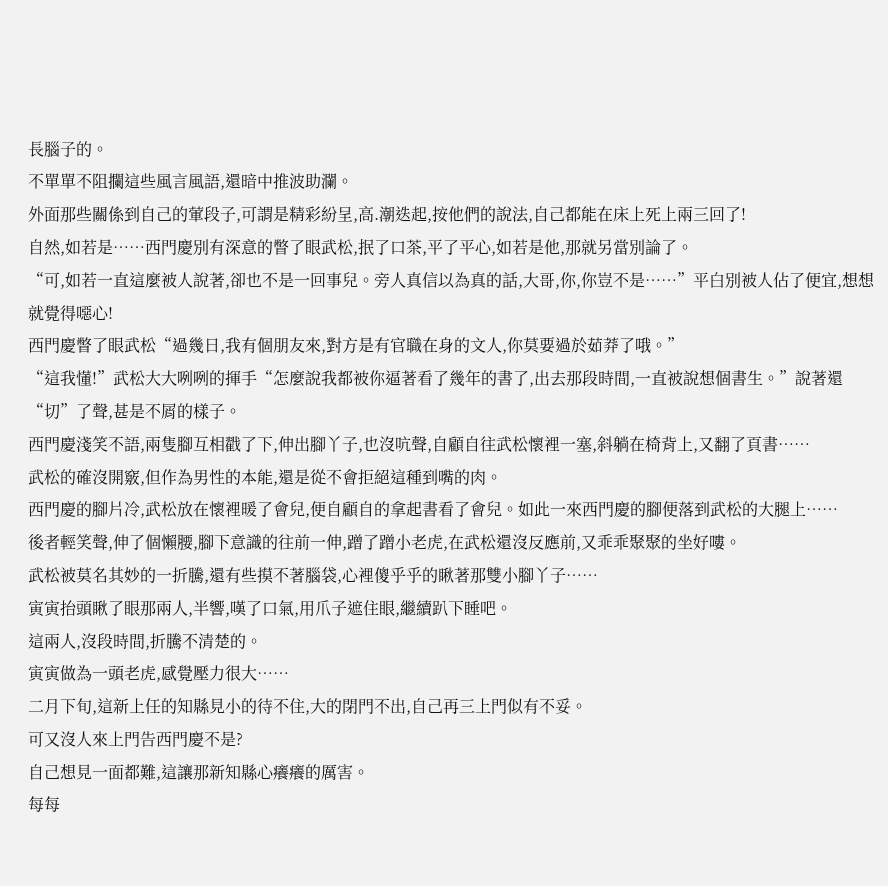長腦子的。
不單單不阻攔這些風言風語,還暗中推波助瀾。
外面那些關係到自己的葷段子,可謂是精彩紛呈,高.潮迭起,按他們的說法,自己都能在床上死上兩三回了!
自然,如若是……西門慶別有深意的瞥了眼武松,抿了口茶,平了平心,如若是他,那就另當別論了。
“可,如若一直這麼被人說著,卻也不是一回事兒。旁人真信以為真的話,大哥,你,你豈不是……”平白別被人佔了便宜,想想就覺得噁心!
西門慶瞥了眼武松“過幾日,我有個朋友來,對方是有官職在身的文人,你莫要過於茹莽了哦。”
“這我懂!”武松大大咧咧的揮手“怎麼說我都被你逼著看了幾年的書了,出去那段時間,一直被說想個書生。”說著還“切”了聲,甚是不屑的樣子。
西門慶淺笑不語,兩隻腳互相戳了下,伸出腳丫子,也沒吭聲,自顧自往武松懷裡一塞,斜躺在椅背上,又翻了頁書……
武松的確沒開竅,但作為男性的本能,還是從不會拒絕這種到嘴的肉。
西門慶的腳片冷,武松放在懷裡暖了會兒,便自顧自的拿起書看了會兒。如此一來西門慶的腳便落到武松的大腿上……
後者輕笑聲,伸了個懶腰,腳下意識的往前一伸,蹭了蹭小老虎,在武松還沒反應前,又乖乖聚聚的坐好嘍。
武松被莫名其妙的一折騰,還有些摸不著腦袋,心裡傻乎乎的瞅著那雙小腳丫子……
寅寅抬頭瞅了眼那兩人,半響,嘆了口氣,用爪子遮住眼,繼續趴下睡吧。
這兩人,沒段時間,折騰不清楚的。
寅寅做為一頭老虎,感覺壓力很大……
二月下旬,這新上任的知縣見小的待不住,大的閉門不出,自己再三上門似有不妥。
可又沒人來上門告西門慶不是?
自己想見一面都難,這讓那新知縣心癢癢的厲害。
每每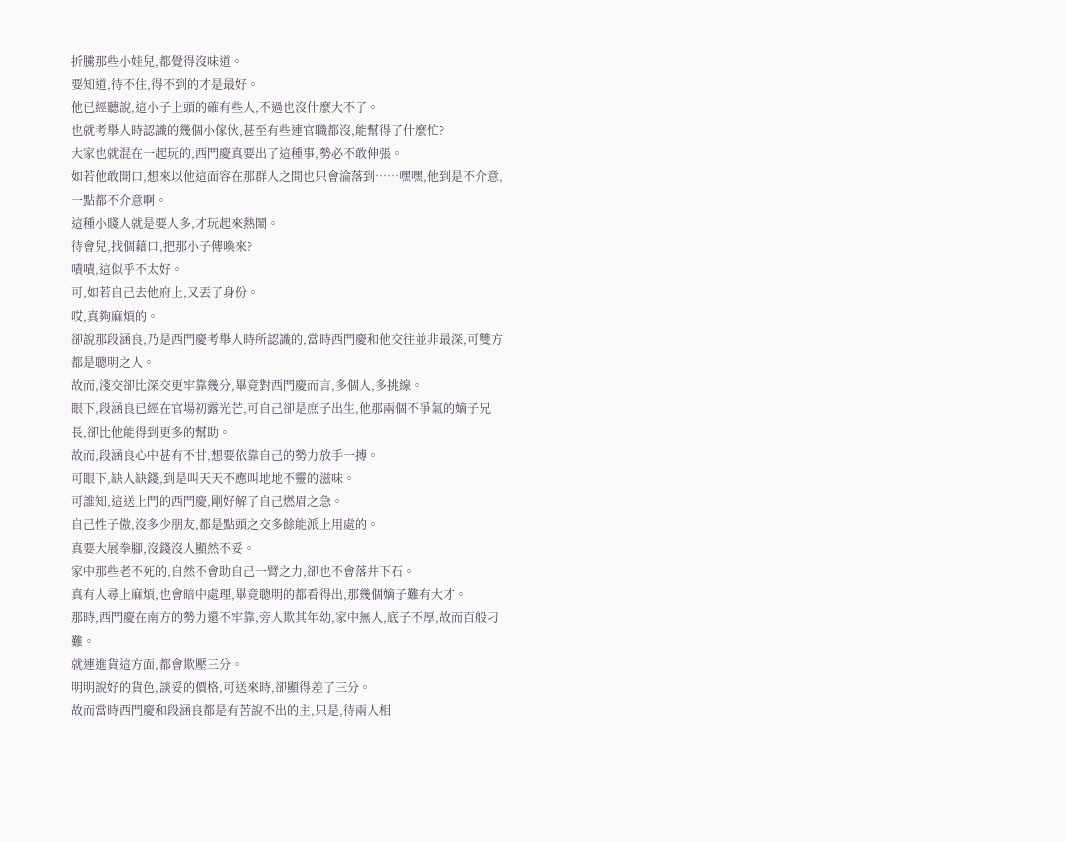折騰那些小娃兒,都覺得沒味道。
要知道,待不住,得不到的才是最好。
他已經聽說,這小子上頭的確有些人,不過也沒什麼大不了。
也就考舉人時認識的幾個小傢伙,甚至有些連官職都沒,能幫得了什麼忙?
大家也就混在一起玩的,西門慶真要出了這種事,勢必不敢伸張。
如若他敢開口,想來以他這面容在那群人之間也只會淪落到……嘿嘿,他到是不介意,一點都不介意啊。
這種小賤人就是要人多,才玩起來熱鬧。
待會兒,找個藉口,把那小子傳喚來?
嘖嘖,這似乎不太好。
可,如若自己去他府上,又丟了身份。
哎,真夠麻煩的。
卻說那段涵良,乃是西門慶考舉人時所認識的,當時西門慶和他交往並非最深,可雙方都是聰明之人。
故而,淺交卻比深交更牢靠幾分,畢竟對西門慶而言,多個人,多挑線。
眼下,段涵良已經在官場初露光芒,可自己卻是庶子出生,他那兩個不爭氣的嫡子兄長,卻比他能得到更多的幫助。
故而,段涵良心中甚有不甘,想要依靠自己的勢力放手一搏。
可眼下,缺人缺錢,到是叫天天不應叫地地不靈的滋味。
可誰知,這送上門的西門慶,剛好解了自己燃眉之急。
自己性子傲,沒多少朋友,都是點頭之交多餘能派上用處的。
真要大展拳腳,沒錢沒人顯然不妥。
家中那些老不死的,自然不會助自己一臂之力,卻也不會落井下石。
真有人尋上麻煩,也會暗中處理,畢竟聰明的都看得出,那幾個嫡子難有大才。
那時,西門慶在南方的勢力還不牢靠,旁人欺其年幼,家中無人,底子不厚,故而百般刁難。
就連進貨這方面,都會欺壓三分。
明明說好的貨色,談妥的價格,可送來時,卻顯得差了三分。
故而當時西門慶和段涵良都是有苦說不出的主,只是,待兩人相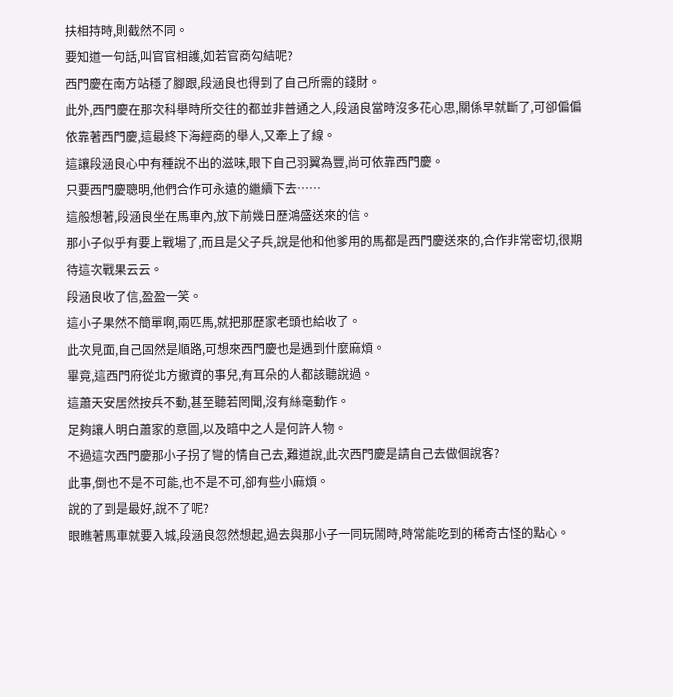扶相持時,則截然不同。
要知道一句話,叫官官相護,如若官商勾結呢?
西門慶在南方站穩了腳跟,段涵良也得到了自己所需的錢財。
此外,西門慶在那次科舉時所交往的都並非普通之人,段涵良當時沒多花心思,關係早就斷了,可卻偏偏依靠著西門慶,這最終下海經商的舉人,又牽上了線。
這讓段涵良心中有種說不出的滋味,眼下自己羽翼為豐,尚可依靠西門慶。
只要西門慶聰明,他們合作可永遠的繼續下去……
這般想著,段涵良坐在馬車內,放下前幾日歷鴻盛送來的信。
那小子似乎有要上戰場了,而且是父子兵,說是他和他爹用的馬都是西門慶送來的,合作非常密切,很期待這次戰果云云。
段涵良收了信,盈盈一笑。
這小子果然不簡單啊,兩匹馬,就把那歷家老頭也給收了。
此次見面,自己固然是順路,可想來西門慶也是遇到什麼麻煩。
畢竟,這西門府從北方撤資的事兒,有耳朵的人都該聽說過。
這蕭天安居然按兵不動,甚至聽若罔聞,沒有絲毫動作。
足夠讓人明白蕭家的意圖,以及暗中之人是何許人物。
不過這次西門慶那小子拐了彎的情自己去,難道說,此次西門慶是請自己去做個說客?
此事,倒也不是不可能,也不是不可,卻有些小麻煩。
說的了到是最好,說不了呢?
眼瞧著馬車就要入城,段涵良忽然想起,過去與那小子一同玩鬧時,時常能吃到的稀奇古怪的點心。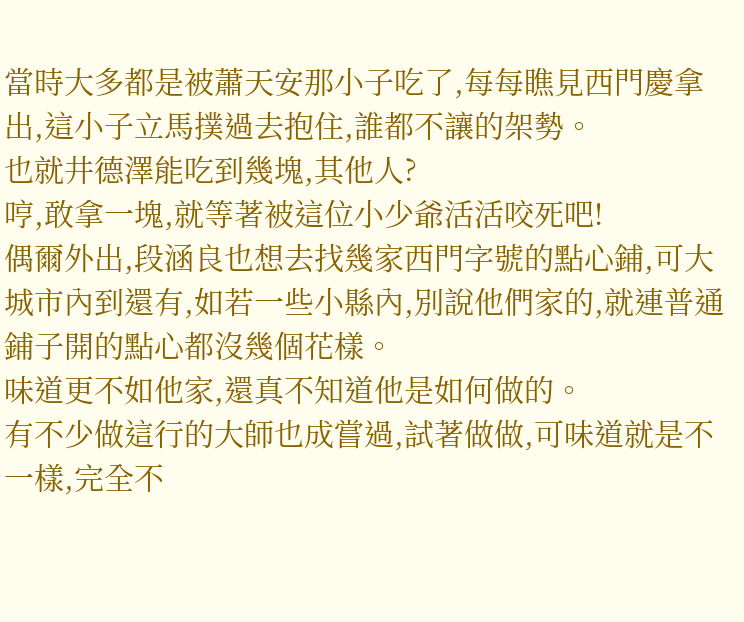當時大多都是被蕭天安那小子吃了,每每瞧見西門慶拿出,這小子立馬撲過去抱住,誰都不讓的架勢。
也就井德澤能吃到幾塊,其他人?
哼,敢拿一塊,就等著被這位小少爺活活咬死吧!
偶爾外出,段涵良也想去找幾家西門字號的點心鋪,可大城市內到還有,如若一些小縣內,別說他們家的,就連普通鋪子開的點心都沒幾個花樣。
味道更不如他家,還真不知道他是如何做的。
有不少做這行的大師也成嘗過,試著做做,可味道就是不一樣,完全不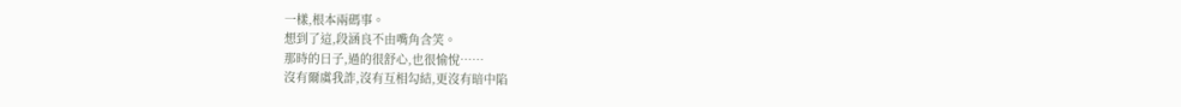一樣,根本兩碼事。
想到了這,段涵良不由嘴角含笑。
那時的日子,過的很舒心,也很愉悅……
沒有爾虞我詐,沒有互相勾結,更沒有暗中陷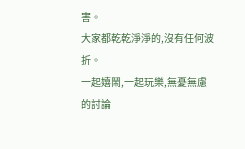害。
大家都乾乾淨淨的,沒有任何波折。
一起嬉鬧,一起玩樂,無憂無慮的討論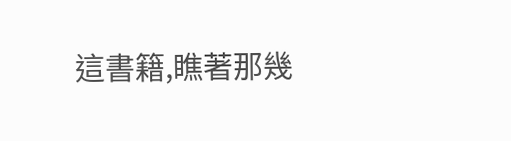這書籍,瞧著那幾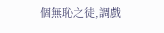個無恥之徒,調戲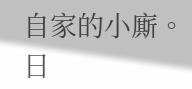自家的小廝。
日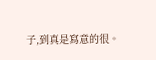子,到真是寫意的很。